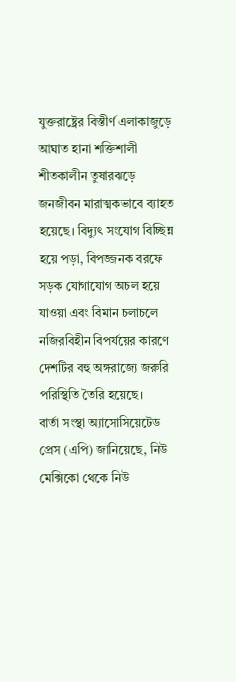যুক্তরাষ্ট্রের বিস্তীর্ণ এলাকাজুড়ে আঘাত হানা শক্তিশালী শীতকালীন তুষারঝড়ে জনজীবন মারাত্মকভাবে ব্যাহত হয়েছে। বিদ্যুৎ সংযোগ বিচ্ছিন্ন হয়ে পড়া, বিপজ্জনক বরফে সড়ক যোগাযোগ অচল হয়ে যাওয়া এবং বিমান চলাচলে নজিরবিহীন বিপর্যয়ের কারণে দেশটির বহু অঙ্গরাজ্যে জরুরি পরিস্থিতি তৈরি হয়েছে।
বার্তা সংস্থা অ্যাসোসিয়েটেড প্রেস (এপি) জানিয়েছে, নিউ মেক্সিকো থেকে নিউ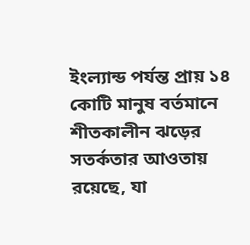ইংল্যান্ড পর্যন্ত প্রায় ১৪ কোটি মানুষ বর্তমানে শীতকালীন ঝড়ের সতর্কতার আওতায় রয়েছে, যা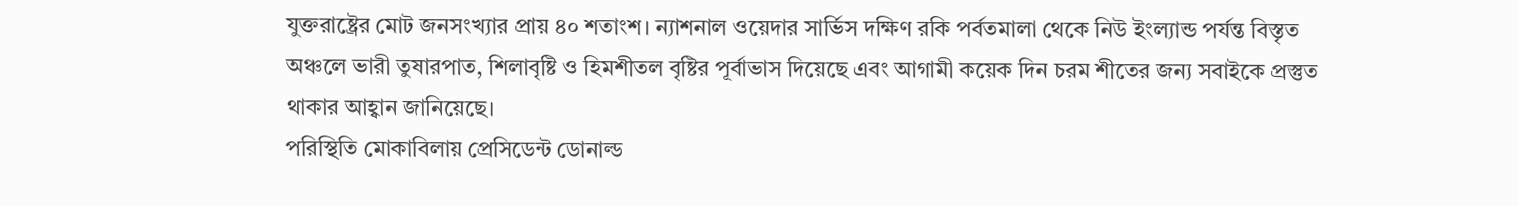যুক্তরাষ্ট্রের মোট জনসংখ্যার প্রায় ৪০ শতাংশ। ন্যাশনাল ওয়েদার সার্ভিস দক্ষিণ রকি পর্বতমালা থেকে নিউ ইংল্যান্ড পর্যন্ত বিস্তৃত অঞ্চলে ভারী তুষারপাত, শিলাবৃষ্টি ও হিমশীতল বৃষ্টির পূর্বাভাস দিয়েছে এবং আগামী কয়েক দিন চরম শীতের জন্য সবাইকে প্রস্তুত থাকার আহ্বান জানিয়েছে।
পরিস্থিতি মোকাবিলায় প্রেসিডেন্ট ডোনাল্ড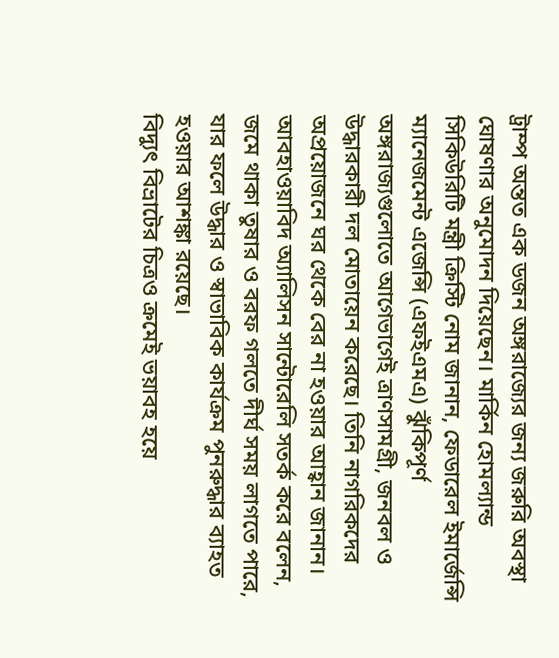ট্রাম্প অন্তত এক ডজন অঙ্গরাজ্যের জন্য জরুরি অবস্থা ঘোষণার অনুমোদন দিয়েছেন। মার্কিন হোমল্যান্ড সিকিউরিটি মন্ত্রী ক্রিস্টি নোম জানান, ফেডারেল ইমার্জেন্সি ম্যানেজমেন্ট এজেন্সি (এফইএমএ) ঝুঁকিপূর্ণ অঙ্গরাজ্যগুলোতে আগেভাগেই ত্রাণসামগ্রী, জনবল ও উদ্ধারকারী দল মোতায়েন করেছে। তিনি নাগরিকদের অপ্রয়োজনে ঘর থেকে বের না হওয়ার আহ্বান জানান।
আবহাওয়াবিদ অ্যালিসন সান্টোরেলি সতর্ক করে বলেন, জমে থাকা তুষার ও বরফ গলতে দীর্ঘ সময় লাগতে পারে, যার ফলে উদ্ধার ও স্বাভাবিক কার্যক্রম পুনরুদ্ধার ব্যাহত হওয়ার আশঙ্কা রয়েছে।
বিদ্যুৎ বিভ্রাটের চিত্রও ক্রমেই ভয়াবহ হয়ে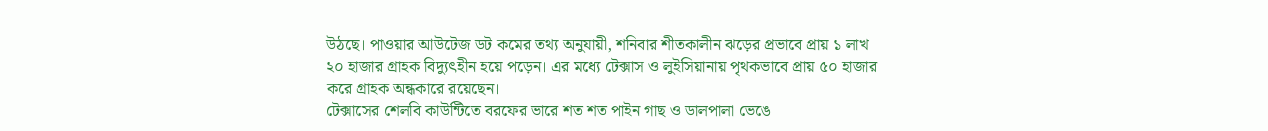উঠছে। পাওয়ার আউটেজ ডট কমের তথ্য অনুযায়ী, শনিবার শীতকালীন ঝড়ের প্রভাবে প্রায় ১ লাখ ২০ হাজার গ্রাহক বিদ্যুৎহীন হয়ে পড়েন। এর মধ্যে টেক্সাস ও লুইসিয়ানায় পৃথকভাবে প্রায় ৫০ হাজার করে গ্রাহক অন্ধকারে রয়েছেন।
টেক্সাসের শেলবি কাউন্টিতে বরফের ভারে শত শত পাইন গাছ ও ডালপালা ভেঙে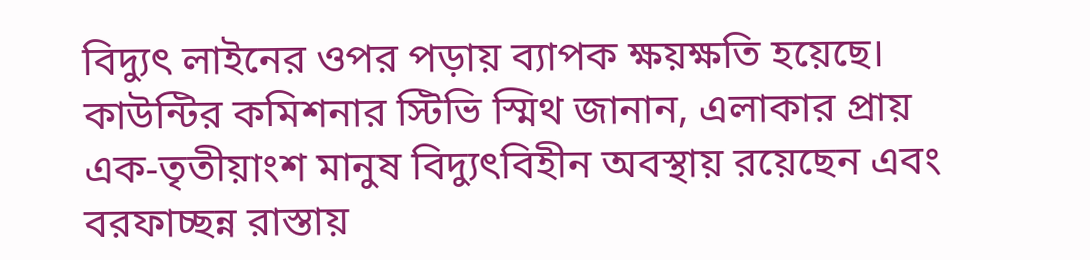বিদ্যুৎ লাইনের ওপর পড়ায় ব্যাপক ক্ষয়ক্ষতি হয়েছে। কাউন্টির কমিশনার স্টিভি স্মিথ জানান, এলাকার প্রায় এক-তৃতীয়াংশ মানুষ বিদ্যুৎবিহীন অবস্থায় রয়েছেন এবং বরফাচ্ছন্ন রাস্তায়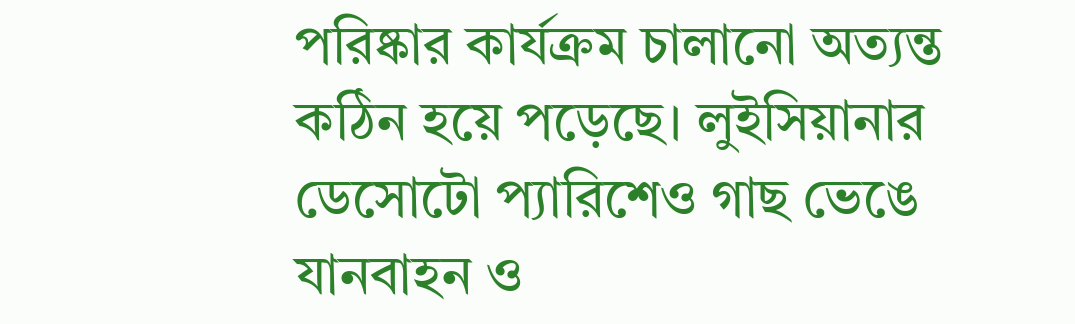পরিষ্কার কার্যক্রম চালানো অত্যন্ত কঠিন হয়ে পড়েছে। লুইসিয়ানার ডেসোটো প্যারিশেও গাছ ভেঙে যানবাহন ও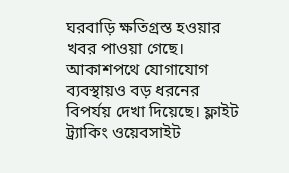ঘরবাড়ি ক্ষতিগ্রস্ত হওয়ার খবর পাওয়া গেছে।
আকাশপথে যোগাযোগ ব্যবস্থায়ও বড় ধরনের বিপর্যয় দেখা দিয়েছে। ফ্লাইট ট্র্যাকিং ওয়েবসাইট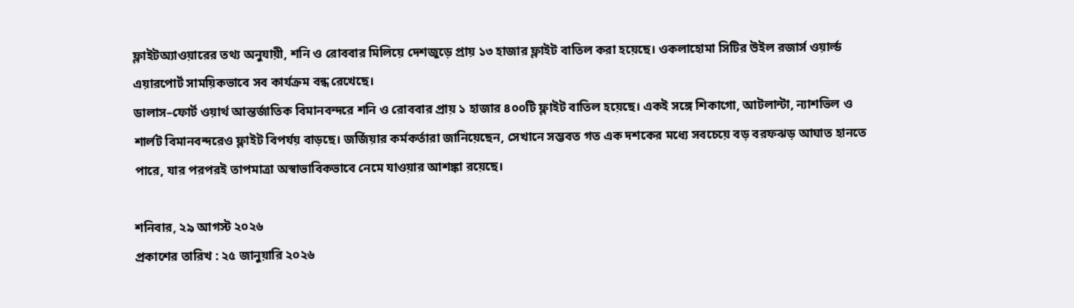ফ্লাইটঅ্যাওয়ারের তথ্য অনুযায়ী, শনি ও রোববার মিলিয়ে দেশজুড়ে প্রায় ১৩ হাজার ফ্লাইট বাতিল করা হয়েছে। ওকলাহোমা সিটির উইল রজার্স ওয়ার্ল্ড এয়ারপোর্ট সাময়িকভাবে সব কার্যক্রম বন্ধ রেখেছে।
ডালাস–ফোর্ট ওয়ার্থ আন্তর্জাতিক বিমানবন্দরে শনি ও রোববার প্রায় ১ হাজার ৪০০টি ফ্লাইট বাতিল হয়েছে। একই সঙ্গে শিকাগো, আটলান্টা, ন্যাশভিল ও শার্লট বিমানবন্দরেও ফ্লাইট বিপর্যয় বাড়ছে। জর্জিয়ার কর্মকর্তারা জানিয়েছেন, সেখানে সম্ভবত গত এক দশকের মধ্যে সবচেয়ে বড় বরফঝড় আঘাত হানতে পারে, যার পরপরই তাপমাত্রা অস্বাভাবিকভাবে নেমে যাওয়ার আশঙ্কা রয়েছে।

শনিবার, ২৯ আগস্ট ২০২৬
প্রকাশের তারিখ : ২৫ জানুয়ারি ২০২৬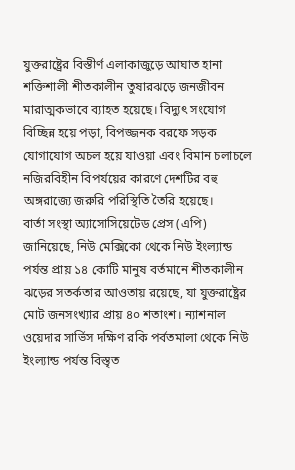যুক্তরাষ্ট্রের বিস্তীর্ণ এলাকাজুড়ে আঘাত হানা শক্তিশালী শীতকালীন তুষারঝড়ে জনজীবন মারাত্মকভাবে ব্যাহত হয়েছে। বিদ্যুৎ সংযোগ বিচ্ছিন্ন হয়ে পড়া, বিপজ্জনক বরফে সড়ক যোগাযোগ অচল হয়ে যাওয়া এবং বিমান চলাচলে নজিরবিহীন বিপর্যয়ের কারণে দেশটির বহু অঙ্গরাজ্যে জরুরি পরিস্থিতি তৈরি হয়েছে।
বার্তা সংস্থা অ্যাসোসিয়েটেড প্রেস (এপি) জানিয়েছে, নিউ মেক্সিকো থেকে নিউ ইংল্যান্ড পর্যন্ত প্রায় ১৪ কোটি মানুষ বর্তমানে শীতকালীন ঝড়ের সতর্কতার আওতায় রয়েছে, যা যুক্তরাষ্ট্রের মোট জনসংখ্যার প্রায় ৪০ শতাংশ। ন্যাশনাল ওয়েদার সার্ভিস দক্ষিণ রকি পর্বতমালা থেকে নিউ ইংল্যান্ড পর্যন্ত বিস্তৃত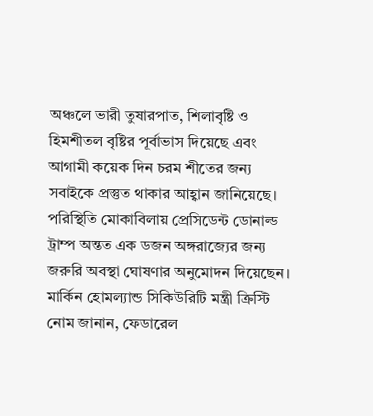অঞ্চলে ভারী তুষারপাত, শিলাবৃষ্টি ও হিমশীতল বৃষ্টির পূর্বাভাস দিয়েছে এবং আগামী কয়েক দিন চরম শীতের জন্য সবাইকে প্রস্তুত থাকার আহ্বান জানিয়েছে।
পরিস্থিতি মোকাবিলায় প্রেসিডেন্ট ডোনাল্ড ট্রাম্প অন্তত এক ডজন অঙ্গরাজ্যের জন্য জরুরি অবস্থা ঘোষণার অনুমোদন দিয়েছেন। মার্কিন হোমল্যান্ড সিকিউরিটি মন্ত্রী ক্রিস্টি নোম জানান, ফেডারেল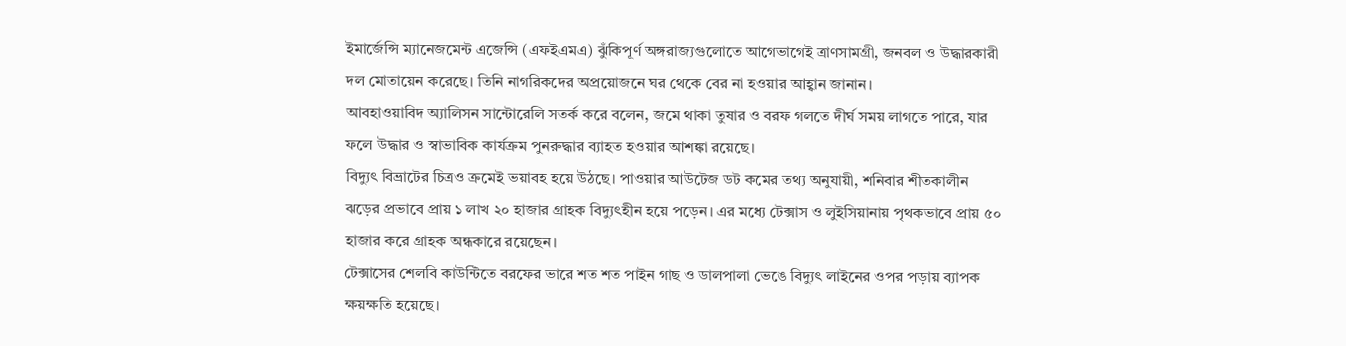ইমার্জেন্সি ম্যানেজমেন্ট এজেন্সি (এফইএমএ) ঝুঁকিপূর্ণ অঙ্গরাজ্যগুলোতে আগেভাগেই ত্রাণসামগ্রী, জনবল ও উদ্ধারকারী দল মোতায়েন করেছে। তিনি নাগরিকদের অপ্রয়োজনে ঘর থেকে বের না হওয়ার আহ্বান জানান।
আবহাওয়াবিদ অ্যালিসন সান্টোরেলি সতর্ক করে বলেন, জমে থাকা তুষার ও বরফ গলতে দীর্ঘ সময় লাগতে পারে, যার ফলে উদ্ধার ও স্বাভাবিক কার্যক্রম পুনরুদ্ধার ব্যাহত হওয়ার আশঙ্কা রয়েছে।
বিদ্যুৎ বিভ্রাটের চিত্রও ক্রমেই ভয়াবহ হয়ে উঠছে। পাওয়ার আউটেজ ডট কমের তথ্য অনুযায়ী, শনিবার শীতকালীন ঝড়ের প্রভাবে প্রায় ১ লাখ ২০ হাজার গ্রাহক বিদ্যুৎহীন হয়ে পড়েন। এর মধ্যে টেক্সাস ও লুইসিয়ানায় পৃথকভাবে প্রায় ৫০ হাজার করে গ্রাহক অন্ধকারে রয়েছেন।
টেক্সাসের শেলবি কাউন্টিতে বরফের ভারে শত শত পাইন গাছ ও ডালপালা ভেঙে বিদ্যুৎ লাইনের ওপর পড়ায় ব্যাপক ক্ষয়ক্ষতি হয়েছে।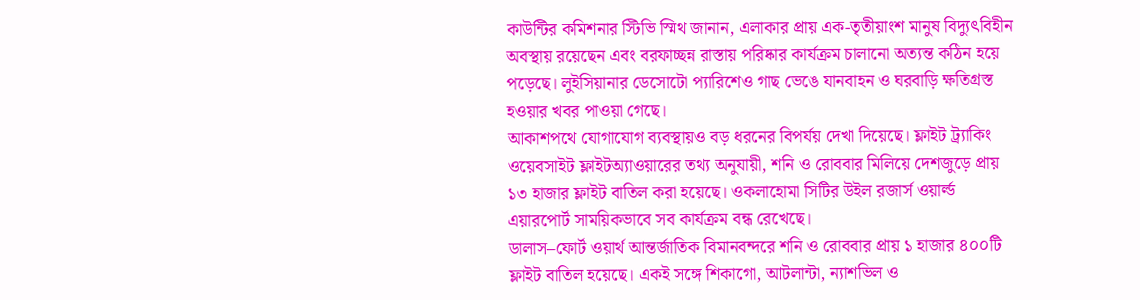কাউন্টির কমিশনার স্টিভি স্মিথ জানান, এলাকার প্রায় এক-তৃতীয়াংশ মানুষ বিদ্যুৎবিহীন অবস্থায় রয়েছেন এবং বরফাচ্ছন্ন রাস্তায় পরিষ্কার কার্যক্রম চালানো অত্যন্ত কঠিন হয়ে পড়েছে। লুইসিয়ানার ডেসোটো প্যারিশেও গাছ ভেঙে যানবাহন ও ঘরবাড়ি ক্ষতিগ্রস্ত হওয়ার খবর পাওয়া গেছে।
আকাশপথে যোগাযোগ ব্যবস্থায়ও বড় ধরনের বিপর্যয় দেখা দিয়েছে। ফ্লাইট ট্র্যাকিং ওয়েবসাইট ফ্লাইটঅ্যাওয়ারের তথ্য অনুযায়ী, শনি ও রোববার মিলিয়ে দেশজুড়ে প্রায় ১৩ হাজার ফ্লাইট বাতিল করা হয়েছে। ওকলাহোমা সিটির উইল রজার্স ওয়ার্ল্ড এয়ারপোর্ট সাময়িকভাবে সব কার্যক্রম বন্ধ রেখেছে।
ডালাস–ফোর্ট ওয়ার্থ আন্তর্জাতিক বিমানবন্দরে শনি ও রোববার প্রায় ১ হাজার ৪০০টি ফ্লাইট বাতিল হয়েছে। একই সঙ্গে শিকাগো, আটলান্টা, ন্যাশভিল ও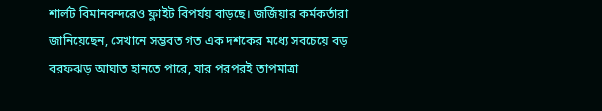শার্লট বিমানবন্দরেও ফ্লাইট বিপর্যয় বাড়ছে। জর্জিয়ার কর্মকর্তারা জানিয়েছেন, সেখানে সম্ভবত গত এক দশকের মধ্যে সবচেয়ে বড় বরফঝড় আঘাত হানতে পারে, যার পরপরই তাপমাত্রা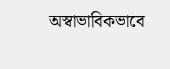অস্বাভাবিকভাবে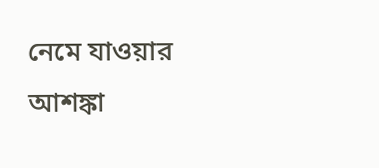নেমে যাওয়ার আশঙ্কা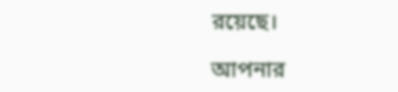রয়েছে।

আপনার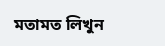মতামত লিখুন